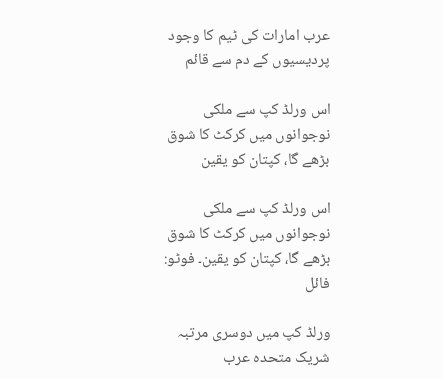عرب امارات کی ٹیم کا وجود پردیسیوں کے دم سے قائم

اس ورلڈ کپ سے ملکی نوجوانوں میں کرکٹ کا شوق بڑھے گا، کپتان کو یقین

اس ورلڈ کپ سے ملکی نوجوانوں میں کرکٹ کا شوق بڑھے گا، کپتان کو یقین۔ فوٹو: فائل

ورلڈ کپ میں دوسری مرتبہ شریک متحدہ عرب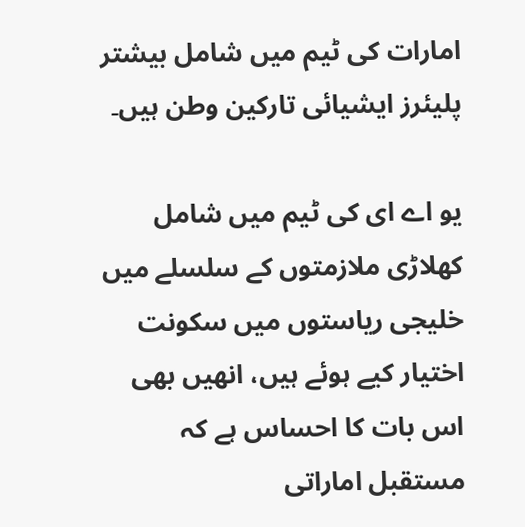امارات کی ٹیم میں شامل بیشتر پلیئرز ایشیائی تارکین وطن ہیں۔

یو اے ای کی ٹیم میں شامل کھلاڑی ملازمتوں کے سلسلے میں خلیجی ریاستوں میں سکونت اختیار کیے ہوئے ہیں، انھیں بھی اس بات کا احساس ہے کہ مستقبل اماراتی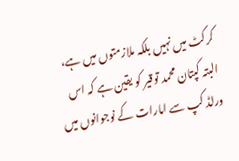کرکٹ میں نہیں بلکہ ملازمتوں میں ہے، البتہ کپتان محمد توقیر کو یقین ہے کہ اس ورلڈ کپ سے امارات کے نوجوانوں میں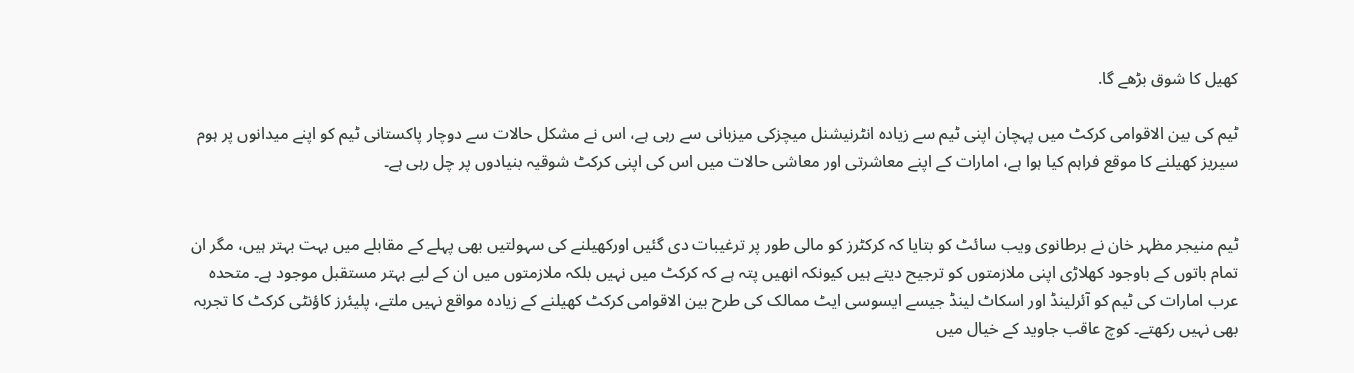کھیل کا شوق بڑھے گا.

ٹیم کی بین الاقوامی کرکٹ میں پہچان اپنی ٹیم سے زیادہ انٹرنیشنل میچزکی میزبانی سے رہی ہے، اس نے مشکل حالات سے دوچار پاکستانی ٹیم کو اپنے میدانوں پر ہوم سیریز کھیلنے کا موقع فراہم کیا ہوا ہے، امارات کے اپنے معاشرتی اور معاشی حالات میں اس کی اپنی کرکٹ شوقیہ بنیادوں پر چل رہی ہے۔


ٹیم منیجر مظہر خان نے برطانوی ویب سائٹ کو بتایا کہ کرکٹرز کو مالی طور پر ترغیبات دی گئیں اورکھیلنے کی سہولتیں بھی پہلے کے مقابلے میں بہت بہتر ہیں، مگر ان تمام باتوں کے باوجود کھلاڑی اپنی ملازمتوں کو ترجیح دیتے ہیں کیونکہ انھیں پتہ ہے کہ کرکٹ میں نہیں بلکہ ملازمتوں میں ان کے لیے بہتر مستقبل موجود ہے۔ متحدہ عرب امارات کی ٹیم کو آئرلینڈ اور اسکاٹ لینڈ جیسے ایسوسی ایٹ ممالک کی طرح بین الاقوامی کرکٹ کھیلنے کے زیادہ مواقع نہیں ملتے، پلیئرز کاؤنٹی کرکٹ کا تجربہ بھی نہیں رکھتے۔ کوچ عاقب جاوید کے خیال میں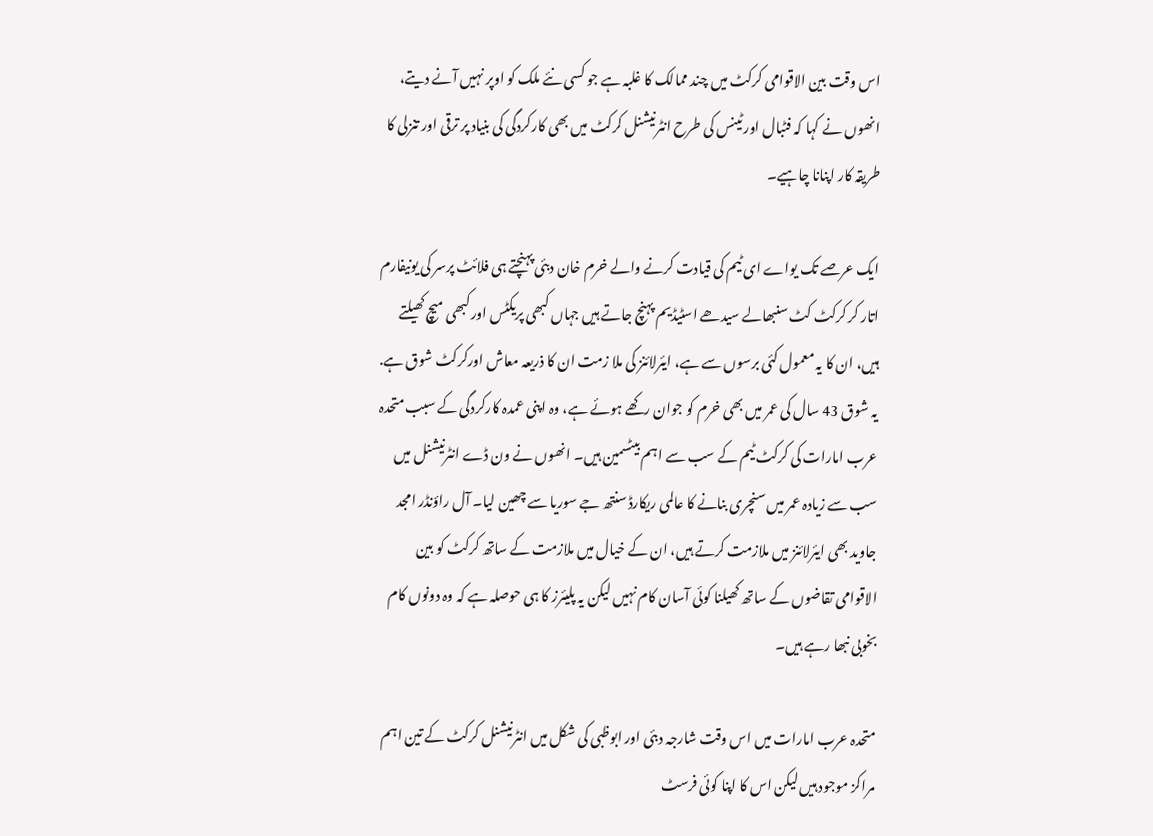اس وقت بین الاقوامی کرکٹ میں چند ممالک کا غلبہ ہے جو کسی نئے ملک کو اوپر نہیں آنے دیتے، انھوں نے کہا کہ فٹبال اور ٹینس کی طرح انٹرنیشنل کرکٹ میں بھی کارکردگی کی بنیاد پر ترقی اور تنزلی کا طریقہ کار اپنانا چاہیے۔

ایک عرصے تک یواے ای ٹیم کی قیادت کرنے والے خرم خان دبئی پہنچتے ہی فلائٹ پرسر کی یونیفارم اتار کر کرکٹ کٹ سنبھالے سیدھے اسٹیڈیم پہنچ جاتے ہیں جہاں کبھی پریکٹس اور کبھی میچ کھیلتے ہیں، ان کا یہ معمول کئی برسوں سے ہے، ایئرلائنز کی ملا زمت ان کا ذریعہ معاش اورکرکٹ شوق ہے. یہ شوق 43 سال کی عمر میں بھی خرم کو جوان رکھے ہوئے ہے، وہ اپنی عمدہ کارکردگی کے سبب متحدہ عرب امارات کی کرکٹ ٹیم کے سب سے اہم بیٹسمین ہیں۔ انھوں نے ون ڈے انٹرنیشنل میں سب سے زیادہ عمر میں سنچری بنانے کا عالمی ریکارڈ سنتھ جے سوریا سے چھین لیا۔ آل راؤنڈر امجد جاوید بھی ایئرلائنز میں ملازمت کرتے ہیں، ان کے خیال میں ملازمت کے ساتھ کرکٹ کو بین الاقوامی تقاضوں کے ساتھ کھیلنا کوئی آسان کام نہیں لیکن یہ پلیئرز کا ہی حوصلہ ہے کہ وہ دونوں کام بخوبی نبھا رہے ہیں۔

متحدہ عرب امارات میں اس وقت شارجہ دبئی اور ابوظبی کی شکل میں انٹرنیشنل کرکٹ کے تین اہم مراکز موجود ہیں لیکن اس کا اپنا کوئی فرسٹ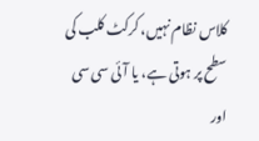کلاس نظام نہیں، کرکٹ کلب کی سطح پر ہوتی ہے، یا آئی سی سی اور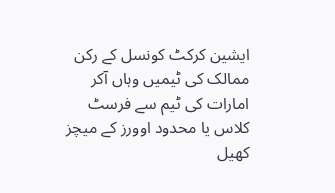ایشین کرکٹ کونسل کے رکن ممالک کی ٹیمیں وہاں آکر امارات کی ٹیم سے فرسٹ کلاس یا محدود اوورز کے میچز کھیل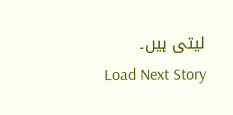لیتی ہیں۔
Load Next Story